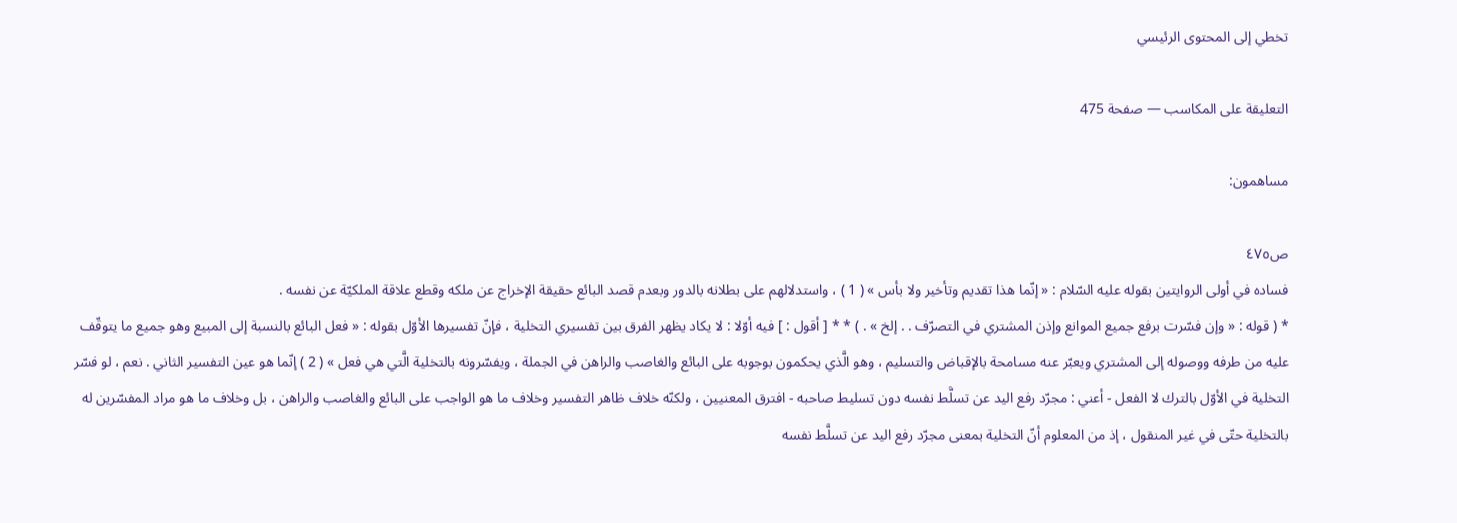تخطي إلى المحتوى الرئيسي

التعليقة على المكاسب — صفحة 475

مساهمون:

ص٤٧٥
فساده في أولى الروايتين بقوله عليه السّلام : « إنّما هذا تقديم وتأخير ولا بأس » ( 1 ) ، واستدلالهم على بطلانه بالدور وبعدم قصد البائع حقيقة الإخراج عن ملكه وقطع علاقة الملكيّة عن نفسه .
* ( قوله : « وإن فسّرت برفع جميع الموانع وإذن المشتري في التصرّف . . إلخ » . ) * * [ أقول : ] فيه أوّلا : لا يكاد يظهر الفرق بين تفسيري التخلية ، فإنّ تفسيرها الأوّل بقوله : « فعل البائع بالنسبة إلى المبيع وهو جميع ما يتوقّف عليه من طرفه ووصوله إلى المشتري ويعبّر عنه مسامحة بالإقباض والتسليم ، وهو الَّذي يحكمون بوجوبه على البائع والغاصب والراهن في الجملة ، ويفسّرونه بالتخلية الَّتي هي فعل » ( 2 ) إنّما هو عين التفسير الثاني . نعم ، لو فسّر التخلية في الأوّل بالترك لا الفعل - أعني : مجرّد رفع اليد عن تسلَّط نفسه دون تسليط صاحبه - افترق المعنيين ، ولكنّه خلاف ظاهر التفسير وخلاف ما هو الواجب على البائع والغاصب والراهن ، بل وخلاف ما هو مراد المفسّرين له بالتخلية حتّى في غير المنقول ، إذ من المعلوم أنّ التخلية بمعنى مجرّد رفع اليد عن تسلَّط نفسه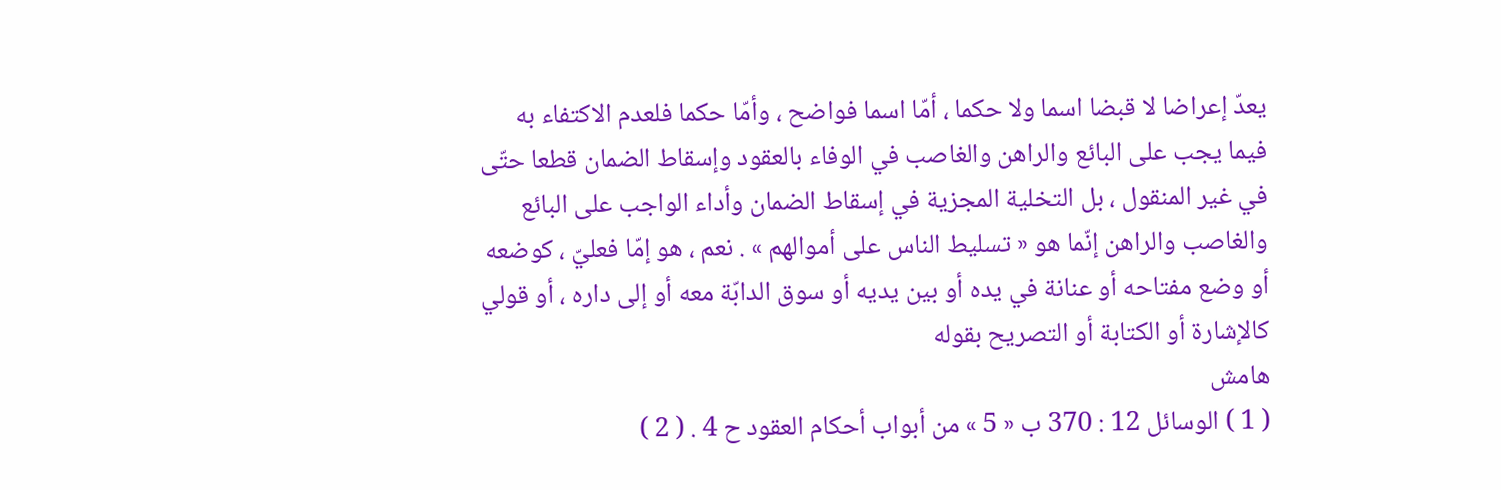يعدّ إعراضا لا قبضا اسما ولا حكما ، أمّا اسما فواضح ، وأمّا حكما فلعدم الاكتفاء به فيما يجب على البائع والراهن والغاصب في الوفاء بالعقود وإسقاط الضمان قطعا حتّى في غير المنقول ، بل التخلية المجزية في إسقاط الضمان وأداء الواجب على البائع والغاصب والراهن إنّما هو « تسليط الناس على أموالهم » . نعم ، هو إمّا فعليّ ، كوضعه أو وضع مفتاحه أو عنانة في يده أو بين يديه أو سوق الدابّة معه أو إلى داره ، أو قولي كالإشارة أو الكتابة أو التصريح بقوله
هامش
( 1 ) الوسائل 12 : 370 ب « 5 » من أبواب أحكام العقود ح 4 . ( 2 )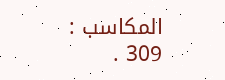المكاسب : 309 .